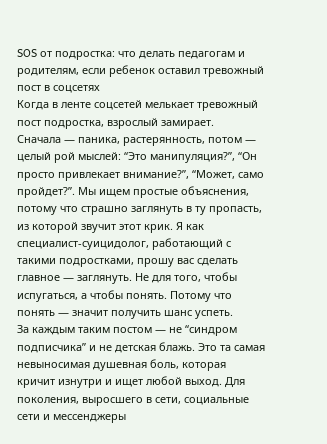SOS от подростка: что делать педагогам и родителям, если ребенок оставил тревожный пост в соцсетях
Когда в ленте соцсетей мелькает тревожный пост подростка, взрослый замирает.
Сначала — паника, растерянность, потом — целый рой мыслей: “Это манипуляция?”, “Он просто привлекает внимание?”, “Может, само пройдет?”. Мы ищем простые объяснения, потому что страшно заглянуть в ту пропасть, из которой звучит этот крик. Я как специалист-суицидолог, работающий с такими подростками, прошу вас сделать главное — заглянуть. Не для того, чтобы испугаться, а чтобы понять. Потому что понять — значит получить шанс успеть.
За каждым таким постом — не “синдром подписчика” и не детская блажь. Это та самая невыносимая душевная боль, которая кричит изнутри и ищет любой выход. Для поколения, выросшего в сети, социальные сети и мессенджеры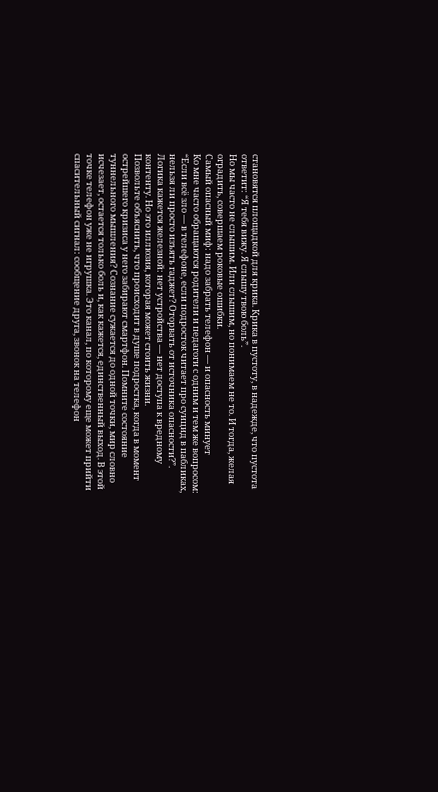становятся площадкой для крика. Крика в пустоту, в надежде, что пустота ответит: “Я тебя вижу. Я слышу твою боль”.
Но мы часто не слышим. Или слышим, но понимаем не то. И тогда, желая оградить, совершаем роковые ошибки.
Самый опасный миф: надо забрать телефон — и опасность минует
Ко мне часто обращаются родители и педагоги с одним и тем же вопросом: “Если всё зло — в телефоне, если подросток читает про суицид в пабликах, нельзя ли просто изъять гаджет? Оторвать от источника опасности?”. Логика кажется железной: нет устройства — нет доступа к вредному контенту. Но это иллюзия, которая может стоить жизни.
Позвольте объяснить, что происходит в душе подростка, когда в момент острейшего кризиса у него забирают смартфон. Помните состояние туннельного мышления? Сознание сужается до одной точки, мир словно исчезает, остается только боль и, как кажется, единственный выход. В этой точке телефон уже не игрушка. Это канал, по которому еще может прийти спасительный сигнал: сообщение друга, звонок на телефон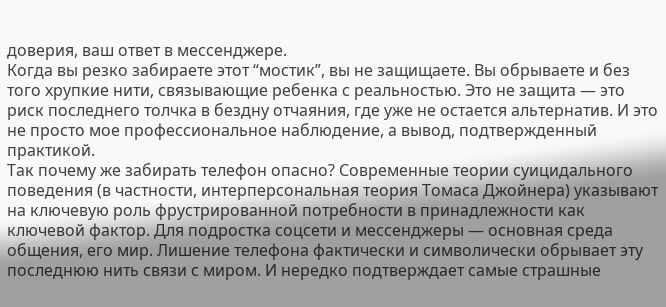доверия, ваш ответ в мессенджере.
Когда вы резко забираете этот “мостик”, вы не защищаете. Вы обрываете и без того хрупкие нити, связывающие ребенка с реальностью. Это не защита — это риск последнего толчка в бездну отчаяния, где уже не остается альтернатив. И это не просто мое профессиональное наблюдение, а вывод, подтвержденный практикой.
Так почему же забирать телефон опасно? Современные теории суицидального поведения (в частности, интерперсональная теория Томаса Джойнера) указывают на ключевую роль фрустрированной потребности в принадлежности как ключевой фактор. Для подростка соцсети и мессенджеры — основная среда общения, его мир. Лишение телефона фактически и символически обрывает эту последнюю нить связи с миром. И нередко подтверждает самые страшные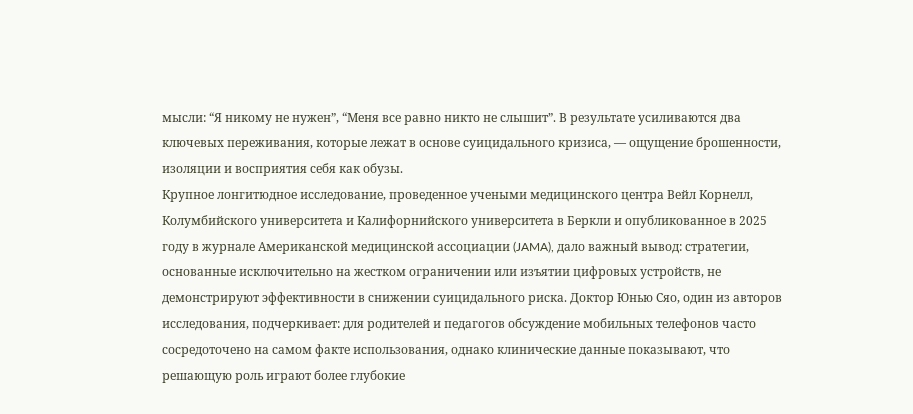мысли: “Я никому не нужен”, “Меня все равно никто не слышит”. В результате усиливаются два ключевых переживания, которые лежат в основе суицидального кризиса, — ощущение брошенности, изоляции и восприятия себя как обузы.
Крупное лонгитюдное исследование, проведенное учеными медицинского центра Вейл Корнелл, Колумбийского университета и Калифорнийского университета в Беркли и опубликованное в 2025 году в журнале Американской медицинской ассоциации (JAMA), дало важный вывод: стратегии, основанные исключительно на жестком ограничении или изъятии цифровых устройств, не демонстрируют эффективности в снижении суицидального риска. Доктор Юнью Сяо, один из авторов исследования, подчеркивает: для родителей и педагогов обсуждение мобильных телефонов часто сосредоточено на самом факте использования, однако клинические данные показывают, что решающую роль играют более глубокие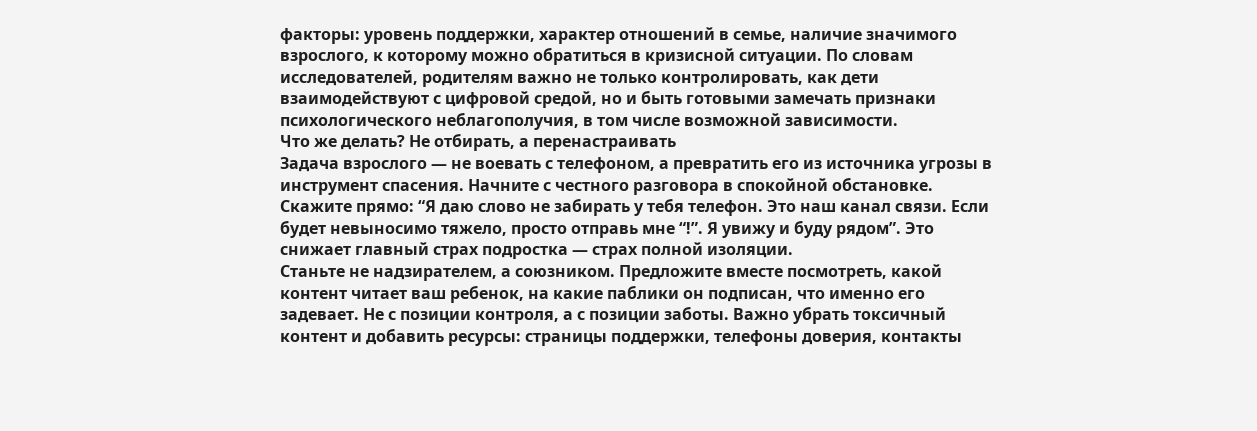факторы: уровень поддержки, характер отношений в семье, наличие значимого взрослого, к которому можно обратиться в кризисной ситуации. По словам исследователей, родителям важно не только контролировать, как дети взаимодействуют с цифровой средой, но и быть готовыми замечать признаки психологического неблагополучия, в том числе возможной зависимости.
Что же делать? Не отбирать, а перенастраивать
Задача взрослого — не воевать с телефоном, а превратить его из источника угрозы в инструмент спасения. Начните с честного разговора в спокойной обстановке. Скажите прямо: “Я даю слово не забирать у тебя телефон. Это наш канал связи. Если будет невыносимо тяжело, просто отправь мне “!”. Я увижу и буду рядом”. Это снижает главный страх подростка — страх полной изоляции.
Станьте не надзирателем, а союзником. Предложите вместе посмотреть, какой контент читает ваш ребенок, на какие паблики он подписан, что именно его задевает. Не с позиции контроля, а с позиции заботы. Важно убрать токсичный контент и добавить ресурсы: страницы поддержки, телефоны доверия, контакты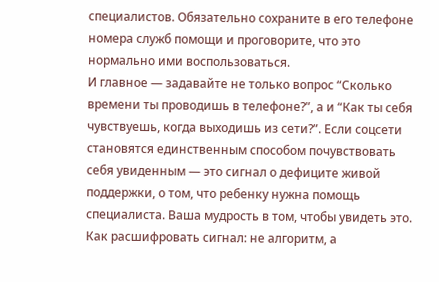специалистов. Обязательно сохраните в его телефоне номера служб помощи и проговорите, что это нормально ими воспользоваться.
И главное — задавайте не только вопрос “Сколько времени ты проводишь в телефоне?”, а и “Как ты себя чувствуешь, когда выходишь из сети?”. Если соцсети становятся единственным способом почувствовать себя увиденным — это сигнал о дефиците живой поддержки, о том, что ребенку нужна помощь специалиста. Ваша мудрость в том, чтобы увидеть это.
Как расшифровать сигнал: не алгоритм, а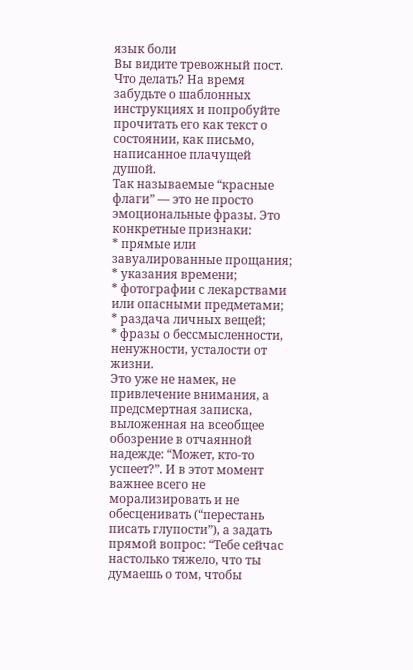язык боли
Вы видите тревожный пост. Что делать? На время забудьте о шаблонных инструкциях и попробуйте прочитать его как текст о состоянии, как письмо, написанное плачущей душой.
Так называемые “красные флаги” — это не просто эмоциональные фразы. Это конкретные признаки:
* прямые или завуалированные прощания;
* указания времени;
* фотографии с лекарствами или опасными предметами;
* раздача личных вещей;
* фразы о бессмысленности, ненужности, усталости от жизни.
Это уже не намек, не привлечение внимания, а предсмертная записка, выложенная на всеобщее обозрение в отчаянной надежде: “Может, кто-то успеет?”. И в этот момент важнее всего не морализировать и не обесценивать (“перестань писать глупости”), а задать прямой вопрос: “Тебе сейчас настолько тяжело, что ты думаешь о том, чтобы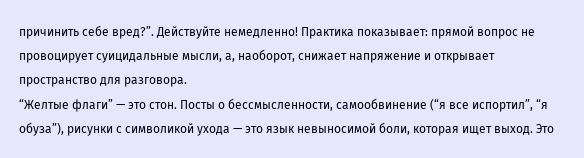причинить себе вред?”. Действуйте немедленно! Практика показывает: прямой вопрос не провоцирует суицидальные мысли, а, наоборот, снижает напряжение и открывает пространство для разговора.
“Желтые флаги” — это стон. Посты о бессмысленности, самообвинение (“я все испортил”, “я обуза”), рисунки с символикой ухода — это язык невыносимой боли, которая ищет выход. Это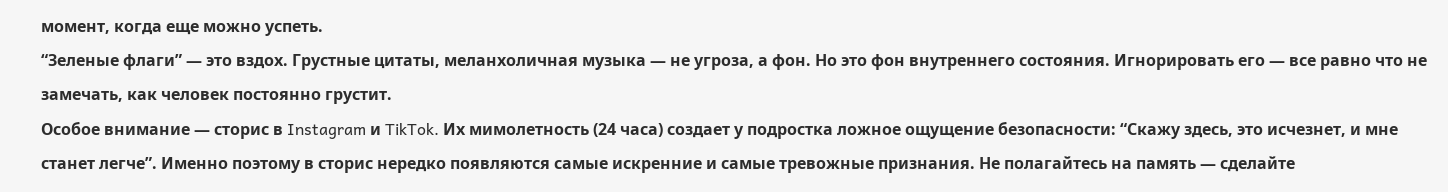момент, когда еще можно успеть.
“Зеленые флаги” — это вздох. Грустные цитаты, меланхоличная музыка — не угроза, а фон. Но это фон внутреннего состояния. Игнорировать его — все равно что не замечать, как человек постоянно грустит.
Особое внимание — сторис в Instagram и TikTok. Их мимолетность (24 часа) создает у подростка ложное ощущение безопасности: “Скажу здесь, это исчезнет, и мне станет легче”. Именно поэтому в сторис нередко появляются самые искренние и самые тревожные признания. Не полагайтесь на память — сделайте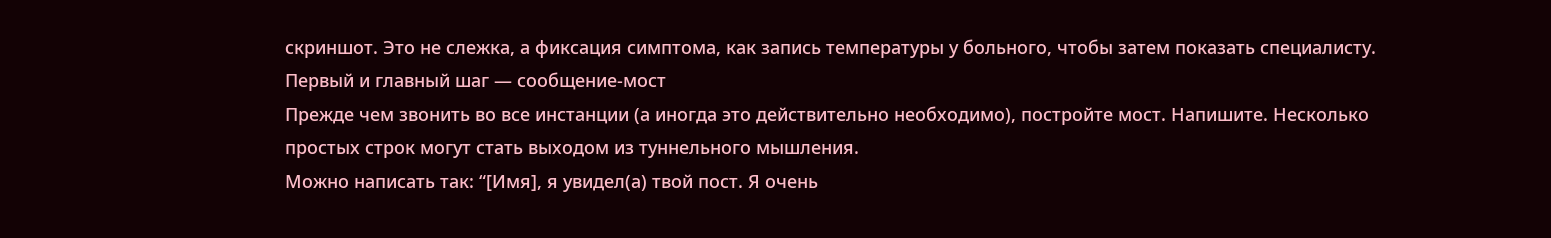скриншот. Это не слежка, а фиксация симптома, как запись температуры у больного, чтобы затем показать специалисту.
Первый и главный шаг — сообщение-мост
Прежде чем звонить во все инстанции (а иногда это действительно необходимо), постройте мост. Напишите. Несколько простых строк могут стать выходом из туннельного мышления.
Можно написать так: “[Имя], я увидел(а) твой пост. Я очень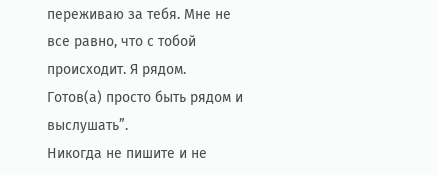переживаю за тебя. Мне не все равно, что с тобой происходит. Я рядом. Готов(а) просто быть рядом и выслушать”.
Никогда не пишите и не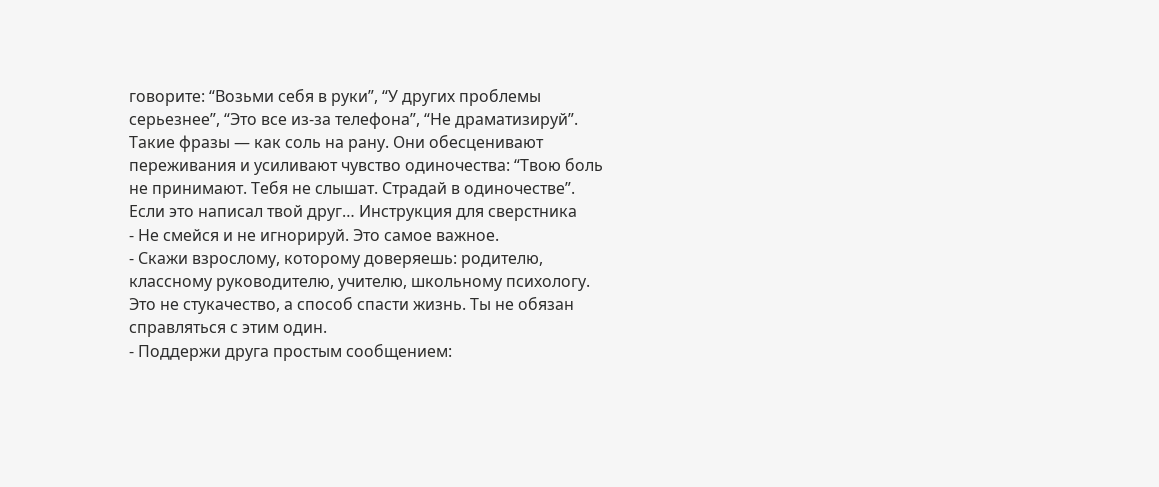говорите: “Возьми себя в руки”, “У других проблемы серьезнее”, “Это все из-за телефона”, “Не драматизируй”. Такие фразы — как соль на рану. Они обесценивают переживания и усиливают чувство одиночества: “Твою боль не принимают. Тебя не слышат. Страдай в одиночестве”.
Если это написал твой друг… Инструкция для сверстника
- Не смейся и не игнорируй. Это самое важное.
- Скажи взрослому, которому доверяешь: родителю, классному руководителю, учителю, школьному психологу. Это не стукачество, а способ спасти жизнь. Ты не обязан справляться с этим один.
- Поддержи друга простым сообщением: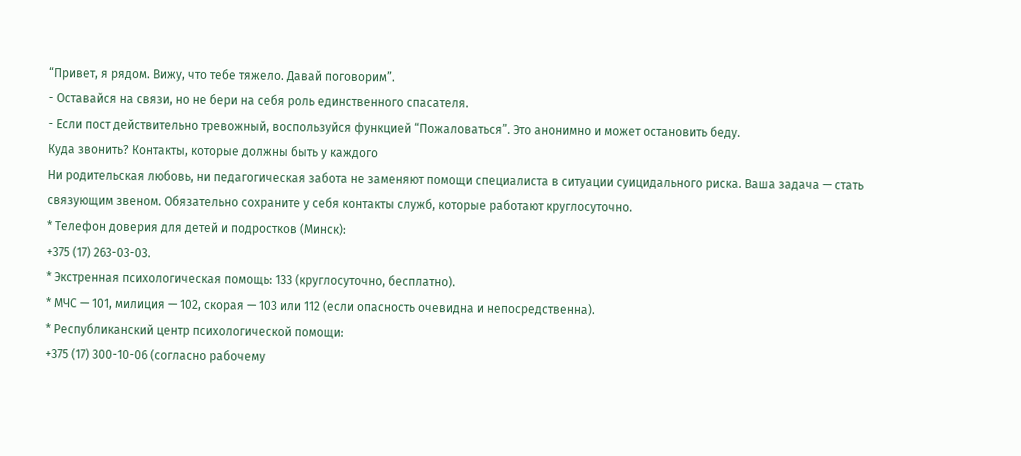“Привет, я рядом. Вижу, что тебе тяжело. Давай поговорим”.
- Оставайся на связи, но не бери на себя роль единственного спасателя.
- Если пост действительно тревожный, воспользуйся функцией “Пожаловаться”. Это анонимно и может остановить беду.
Куда звонить? Контакты, которые должны быть у каждого
Ни родительская любовь, ни педагогическая забота не заменяют помощи специалиста в ситуации суицидального риска. Ваша задача — стать связующим звеном. Обязательно сохраните у себя контакты служб, которые работают круглосуточно.
* Телефон доверия для детей и подростков (Минск):
+375 (17) 263-03-03.
* Экстренная психологическая помощь: 133 (круглосуточно, бесплатно).
* МЧС — 101, милиция — 102, скорая — 103 или 112 (если опасность очевидна и непосредственна).
* Республиканский центр психологической помощи:
+375 (17) 300-10-06 (согласно рабочему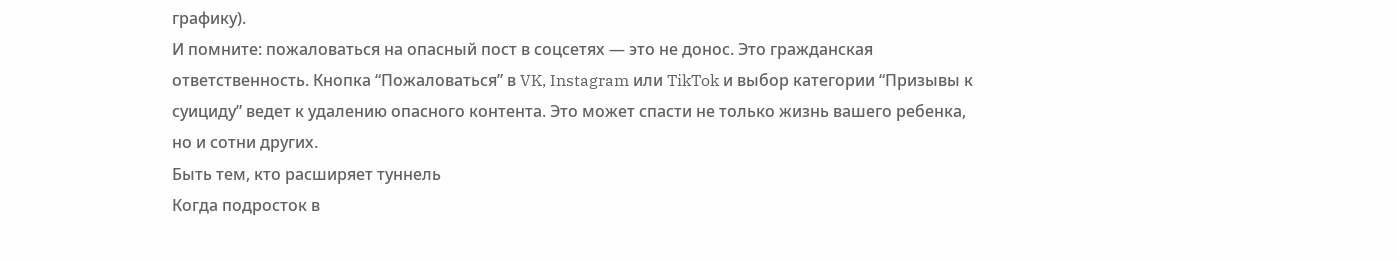графику).
И помните: пожаловаться на опасный пост в соцсетях — это не донос. Это гражданская ответственность. Кнопка “Пожаловаться” в VK, Instagram или TikTok и выбор категории “Призывы к суициду” ведет к удалению опасного контента. Это может спасти не только жизнь вашего ребенка, но и сотни других.
Быть тем, кто расширяет туннель
Когда подросток в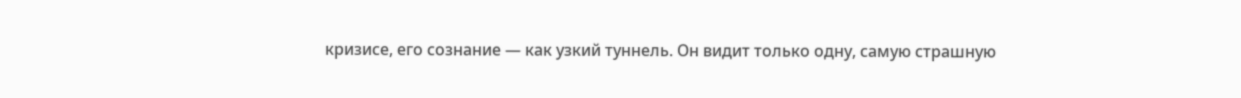кризисе, его сознание — как узкий туннель. Он видит только одну, самую страшную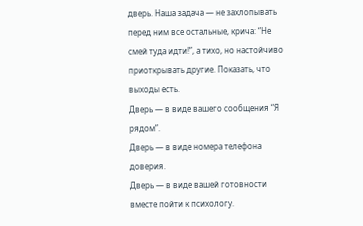дверь. Наша задача — не захлопывать перед ним все остальные, крича: “Не смей туда идти!”, а тихо, но настойчиво приоткрывать другие. Показать, что выходы есть.
Дверь — в виде вашего сообщения “Я рядом”.
Дверь — в виде номера телефона доверия.
Дверь — в виде вашей готовности вместе пойти к психологу.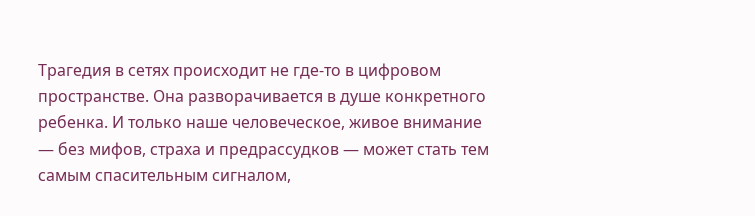Трагедия в сетях происходит не где-то в цифровом пространстве. Она разворачивается в душе конкретного ребенка. И только наше человеческое, живое внимание — без мифов, страха и предрассудков — может стать тем самым спасительным сигналом,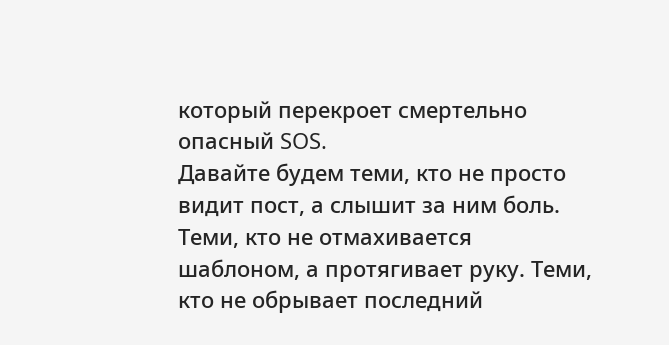который перекроет смертельно опасный SOS.
Давайте будем теми, кто не просто видит пост, а слышит за ним боль. Теми, кто не отмахивается шаблоном, а протягивает руку. Теми, кто не обрывает последний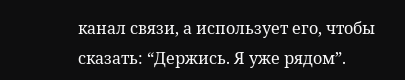канал связи, а использует его, чтобы сказать: “Держись. Я уже рядом”.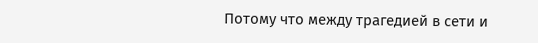Потому что между трагедией в сети и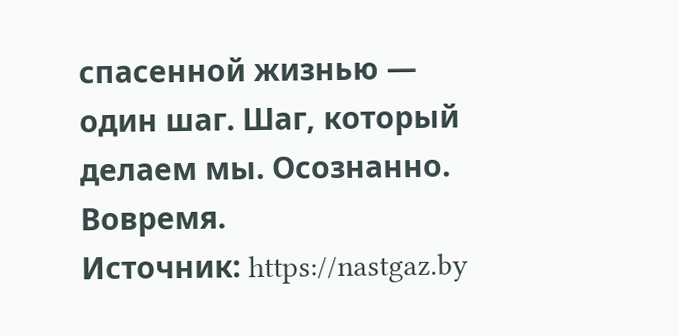спасенной жизнью — один шаг. Шаг, который делаем мы. Осознанно. Вовремя.
Источник: https://nastgaz.by